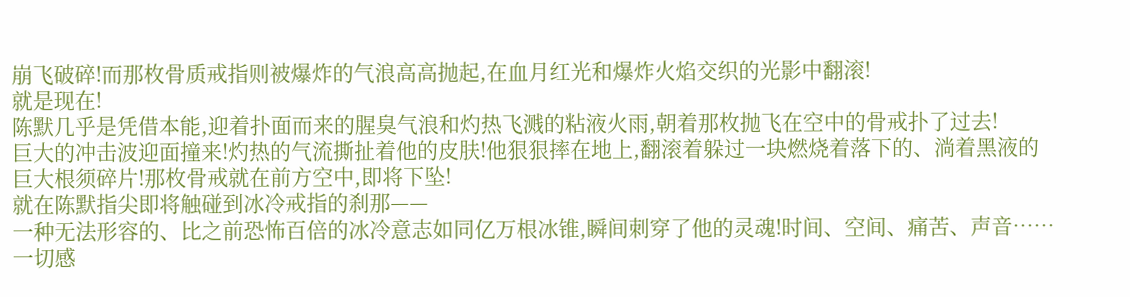崩飞破碎!而那枚骨质戒指则被爆炸的气浪高高抛起,在血月红光和爆炸火焰交织的光影中翻滚!
就是现在!
陈默几乎是凭借本能,迎着扑面而来的腥臭气浪和灼热飞溅的粘液火雨,朝着那枚抛飞在空中的骨戒扑了过去!
巨大的冲击波迎面撞来!灼热的气流撕扯着他的皮肤!他狠狠摔在地上,翻滚着躲过一块燃烧着落下的、淌着黑液的巨大根须碎片!那枚骨戒就在前方空中,即将下坠!
就在陈默指尖即将触碰到冰冷戒指的刹那——
一种无法形容的、比之前恐怖百倍的冰冷意志如同亿万根冰锥,瞬间刺穿了他的灵魂!时间、空间、痛苦、声音……一切感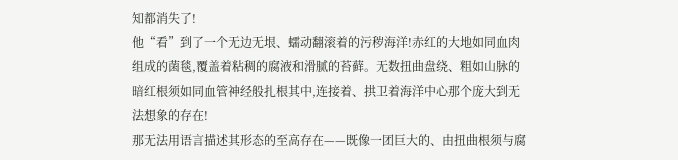知都消失了!
他“看”到了一个无边无垠、蠕动翻滚着的污秽海洋!赤红的大地如同血肉组成的菌毯,覆盖着粘稠的腐液和滑腻的苔藓。无数扭曲盘绕、粗如山脉的暗红根须如同血管神经般扎根其中,连接着、拱卫着海洋中心那个庞大到无法想象的存在!
那无法用语言描述其形态的至高存在——既像一团巨大的、由扭曲根须与腐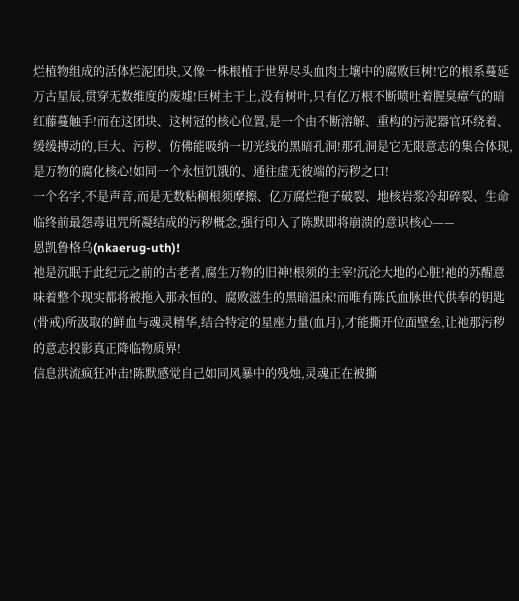烂植物组成的活体烂泥团块,又像一株根植于世界尽头血肉土壤中的腐败巨树!它的根系蔓延万古星辰,贯穿无数维度的废墟!巨树主干上,没有树叶,只有亿万根不断喷吐着腥臭瘴气的暗红藤蔓触手!而在这团块、这树冠的核心位置,是一个由不断溶解、重构的污泥器官环绕着、缓缓搏动的,巨大、污秽、仿佛能吸纳一切光线的黑暗孔洞!那孔洞是它无限意志的集合体现,是万物的腐化核心!如同一个永恒饥饿的、通往虚无彼端的污秽之口!
一个名字,不是声音,而是无数粘稠根须摩擦、亿万腐烂孢子破裂、地核岩浆冷却碎裂、生命临终前最怨毒诅咒所凝结成的污秽概念,强行印入了陈默即将崩溃的意识核心——
恩凯鲁格乌(nkaerug-uth)!
祂是沉眠于此纪元之前的古老者,腐生万物的旧神!根须的主宰!沉沦大地的心脏!祂的苏醒意味着整个现实都将被拖入那永恒的、腐败滋生的黑暗温床!而唯有陈氏血脉世代供奉的钥匙(骨戒)所汲取的鲜血与魂灵精华,结合特定的星座力量(血月),才能撕开位面壁垒,让祂那污秽的意志投影真正降临物质界!
信息洪流疯狂冲击!陈默感觉自己如同风暴中的残烛,灵魂正在被撕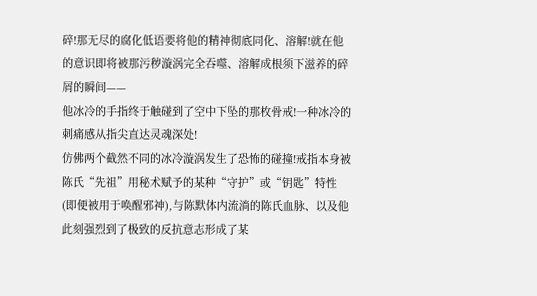碎!那无尽的腐化低语要将他的精神彻底同化、溶解!就在他的意识即将被那污秽漩涡完全吞噬、溶解成根须下滋养的碎屑的瞬间——
他冰冷的手指终于触碰到了空中下坠的那枚骨戒!一种冰冷的刺痛感从指尖直达灵魂深处!
仿佛两个截然不同的冰冷漩涡发生了恐怖的碰撞!戒指本身被陈氏“先祖”用秘术赋予的某种“守护”或“钥匙”特性(即便被用于唤醒邪神),与陈默体内流淌的陈氏血脉、以及他此刻强烈到了极致的反抗意志形成了某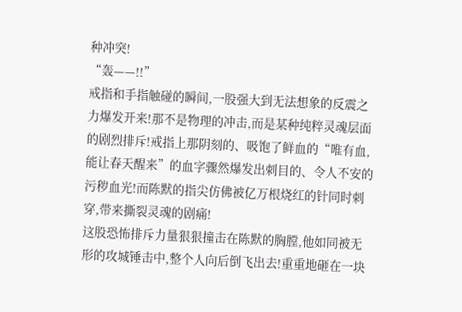种冲突!
“轰——!!”
戒指和手指触碰的瞬间,一股强大到无法想象的反震之力爆发开来!那不是物理的冲击,而是某种纯粹灵魂层面的剧烈排斥!戒指上那阴刻的、吸饱了鲜血的“唯有血,能让春天醒来”的血字骤然爆发出刺目的、令人不安的污秽血光!而陈默的指尖仿佛被亿万根烧红的针同时刺穿,带来撕裂灵魂的剧痛!
这股恐怖排斥力量狠狠撞击在陈默的胸膛,他如同被无形的攻城锤击中,整个人向后倒飞出去!重重地砸在一块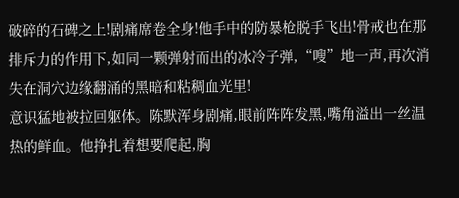破碎的石碑之上!剧痛席卷全身!他手中的防暴枪脱手飞出!骨戒也在那排斥力的作用下,如同一颗弹射而出的冰冷子弹,“嗖”地一声,再次消失在洞穴边缘翻涌的黑暗和粘稠血光里!
意识猛地被拉回躯体。陈默浑身剧痛,眼前阵阵发黑,嘴角溢出一丝温热的鲜血。他挣扎着想要爬起,胸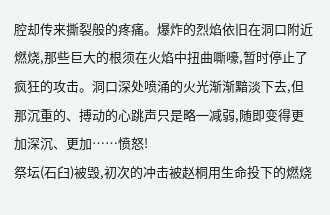腔却传来撕裂般的疼痛。爆炸的烈焰依旧在洞口附近燃烧,那些巨大的根须在火焰中扭曲嘶嚎,暂时停止了疯狂的攻击。洞口深处喷涌的火光渐渐黯淡下去,但那沉重的、搏动的心跳声只是略一减弱,随即变得更加深沉、更加……愤怒!
祭坛(石臼)被毁,初次的冲击被赵桐用生命投下的燃烧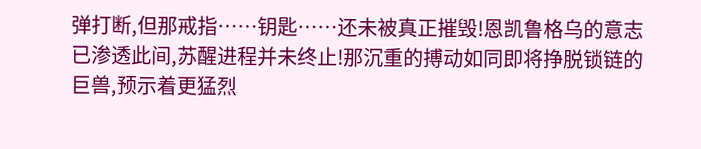弹打断,但那戒指……钥匙……还未被真正摧毁!恩凯鲁格乌的意志已渗透此间,苏醒进程并未终止!那沉重的搏动如同即将挣脱锁链的巨兽,预示着更猛烈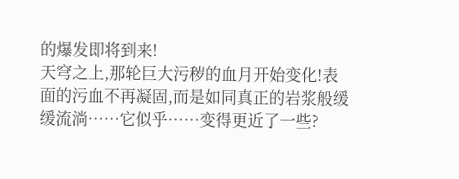的爆发即将到来!
天穹之上,那轮巨大污秽的血月开始变化!表面的污血不再凝固,而是如同真正的岩浆般缓缓流淌……它似乎……变得更近了一些?